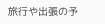旅行や出張の予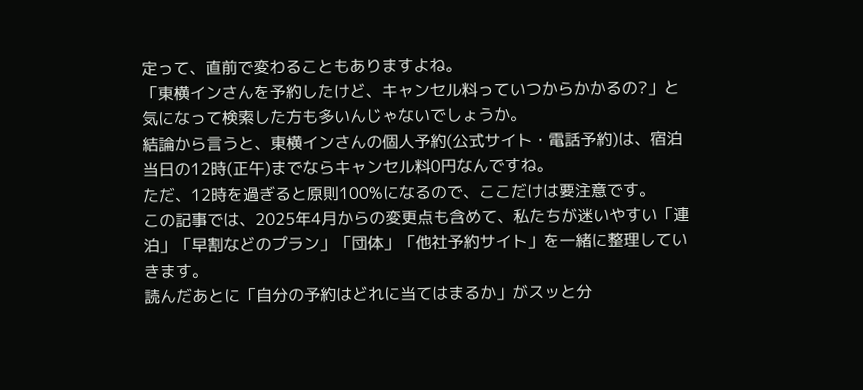定って、直前で変わることもありますよね。
「東横インさんを予約したけど、キャンセル料っていつからかかるの?」と気になって検索した方も多いんじゃないでしょうか。
結論から言うと、東横インさんの個人予約(公式サイト・電話予約)は、宿泊当日の12時(正午)までならキャンセル料0円なんですね。
ただ、12時を過ぎると原則100%になるので、ここだけは要注意です。
この記事では、2025年4月からの変更点も含めて、私たちが迷いやすい「連泊」「早割などのプラン」「団体」「他社予約サイト」を一緒に整理していきます。
読んだあとに「自分の予約はどれに当てはまるか」がスッと分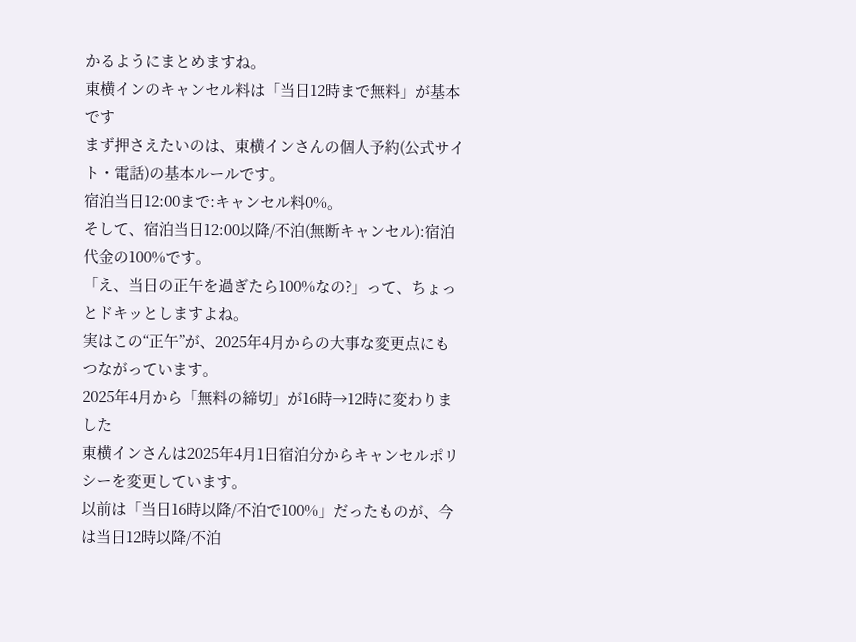かるようにまとめますね。
東横インのキャンセル料は「当日12時まで無料」が基本です
まず押さえたいのは、東横インさんの個人予約(公式サイト・電話)の基本ルールです。
宿泊当日12:00まで:キャンセル料0%。
そして、宿泊当日12:00以降/不泊(無断キャンセル):宿泊代金の100%です。
「え、当日の正午を過ぎたら100%なの?」って、ちょっとドキッとしますよね。
実はこの“正午”が、2025年4月からの大事な変更点にもつながっています。
2025年4月から「無料の締切」が16時→12時に変わりました
東横インさんは2025年4月1日宿泊分からキャンセルポリシーを変更しています。
以前は「当日16時以降/不泊で100%」だったものが、今は当日12時以降/不泊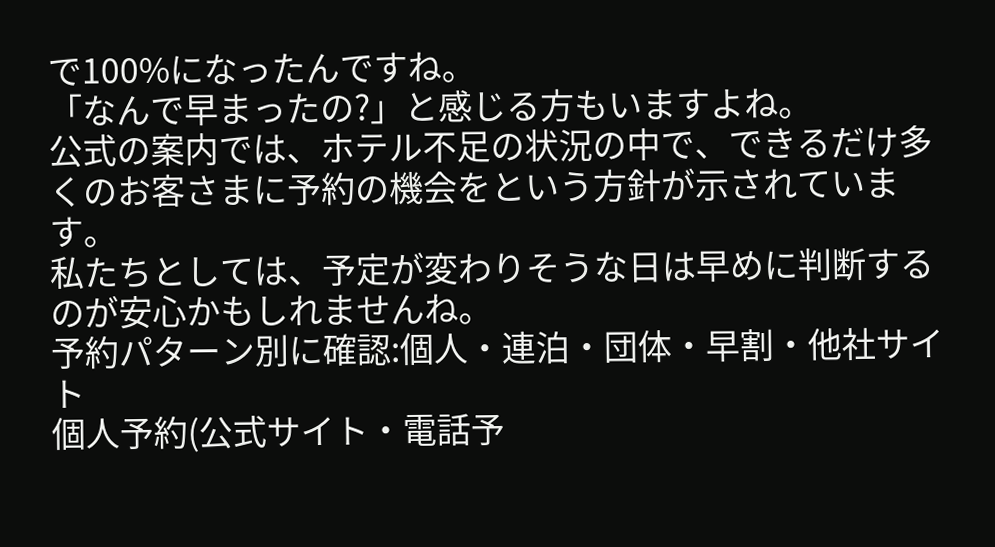で100%になったんですね。
「なんで早まったの?」と感じる方もいますよね。
公式の案内では、ホテル不足の状況の中で、できるだけ多くのお客さまに予約の機会をという方針が示されています。
私たちとしては、予定が変わりそうな日は早めに判断するのが安心かもしれませんね。
予約パターン別に確認:個人・連泊・団体・早割・他社サイト
個人予約(公式サイト・電話予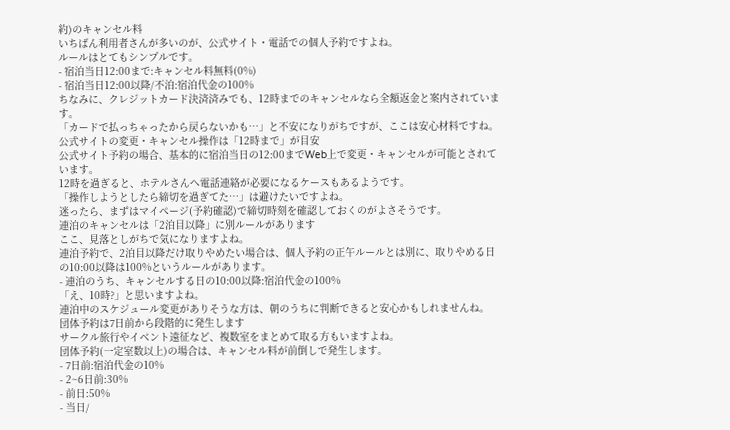約)のキャンセル料
いちばん利用者さんが多いのが、公式サイト・電話での個人予約ですよね。
ルールはとてもシンプルです。
- 宿泊当日12:00まで:キャンセル料無料(0%)
- 宿泊当日12:00以降/不泊:宿泊代金の100%
ちなみに、クレジットカード決済済みでも、12時までのキャンセルなら全額返金と案内されています。
「カードで払っちゃったから戻らないかも…」と不安になりがちですが、ここは安心材料ですね。
公式サイトの変更・キャンセル操作は「12時まで」が目安
公式サイト予約の場合、基本的に宿泊当日の12:00までWeb上で変更・キャンセルが可能とされています。
12時を過ぎると、ホテルさんへ電話連絡が必要になるケースもあるようです。
「操作しようとしたら締切を過ぎてた…」は避けたいですよね。
迷ったら、まずはマイページ(予約確認)で締切時刻を確認しておくのがよさそうです。
連泊のキャンセルは「2泊目以降」に別ルールがあります
ここ、見落としがちで気になりますよね。
連泊予約で、2泊目以降だけ取りやめたい場合は、個人予約の正午ルールとは別に、取りやめる日の10:00以降は100%というルールがあります。
- 連泊のうち、キャンセルする日の10:00以降:宿泊代金の100%
「え、10時?」と思いますよね。
連泊中のスケジュール変更がありそうな方は、朝のうちに判断できると安心かもしれませんね。
団体予約は7日前から段階的に発生します
サークル旅行やイベント遠征など、複数室をまとめて取る方もいますよね。
団体予約(一定室数以上)の場合は、キャンセル料が前倒しで発生します。
- 7日前:宿泊代金の10%
- 2~6日前:30%
- 前日:50%
- 当日/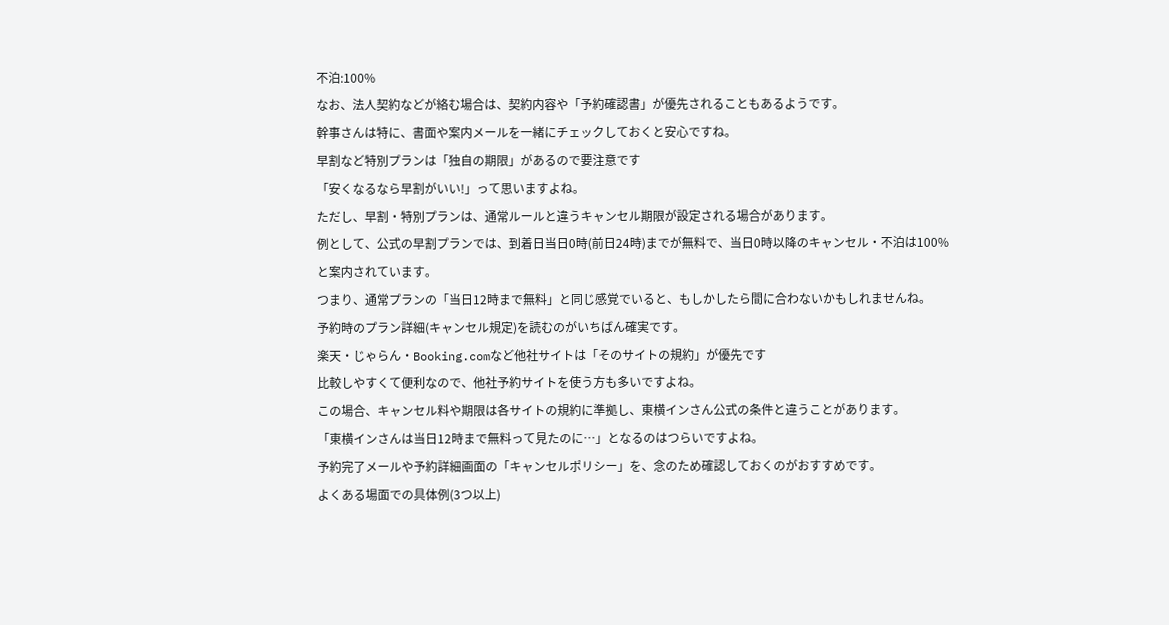不泊:100%
なお、法人契約などが絡む場合は、契約内容や「予約確認書」が優先されることもあるようです。
幹事さんは特に、書面や案内メールを一緒にチェックしておくと安心ですね。
早割など特別プランは「独自の期限」があるので要注意です
「安くなるなら早割がいい!」って思いますよね。
ただし、早割・特別プランは、通常ルールと違うキャンセル期限が設定される場合があります。
例として、公式の早割プランでは、到着日当日0時(前日24時)までが無料で、当日0時以降のキャンセル・不泊は100%と案内されています。
つまり、通常プランの「当日12時まで無料」と同じ感覚でいると、もしかしたら間に合わないかもしれませんね。
予約時のプラン詳細(キャンセル規定)を読むのがいちばん確実です。
楽天・じゃらん・Booking.comなど他社サイトは「そのサイトの規約」が優先です
比較しやすくて便利なので、他社予約サイトを使う方も多いですよね。
この場合、キャンセル料や期限は各サイトの規約に準拠し、東横インさん公式の条件と違うことがあります。
「東横インさんは当日12時まで無料って見たのに…」となるのはつらいですよね。
予約完了メールや予約詳細画面の「キャンセルポリシー」を、念のため確認しておくのがおすすめです。
よくある場面での具体例(3つ以上)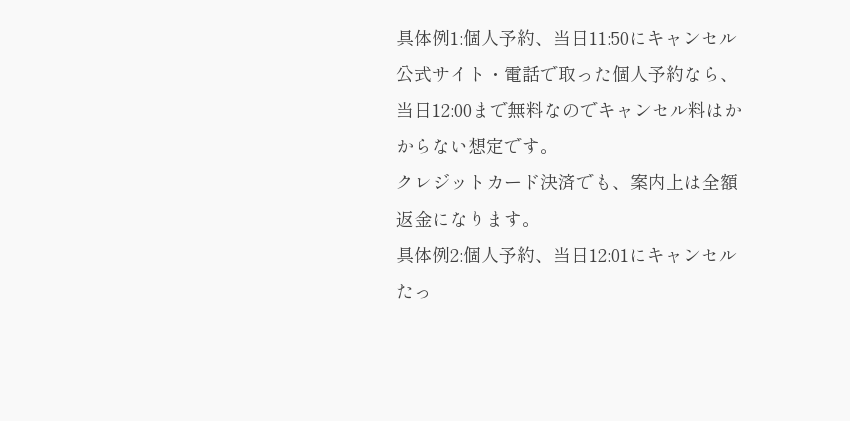具体例1:個人予約、当日11:50にキャンセル
公式サイト・電話で取った個人予約なら、当日12:00まで無料なのでキャンセル料はかからない想定です。
クレジットカード決済でも、案内上は全額返金になります。
具体例2:個人予約、当日12:01にキャンセル
たっ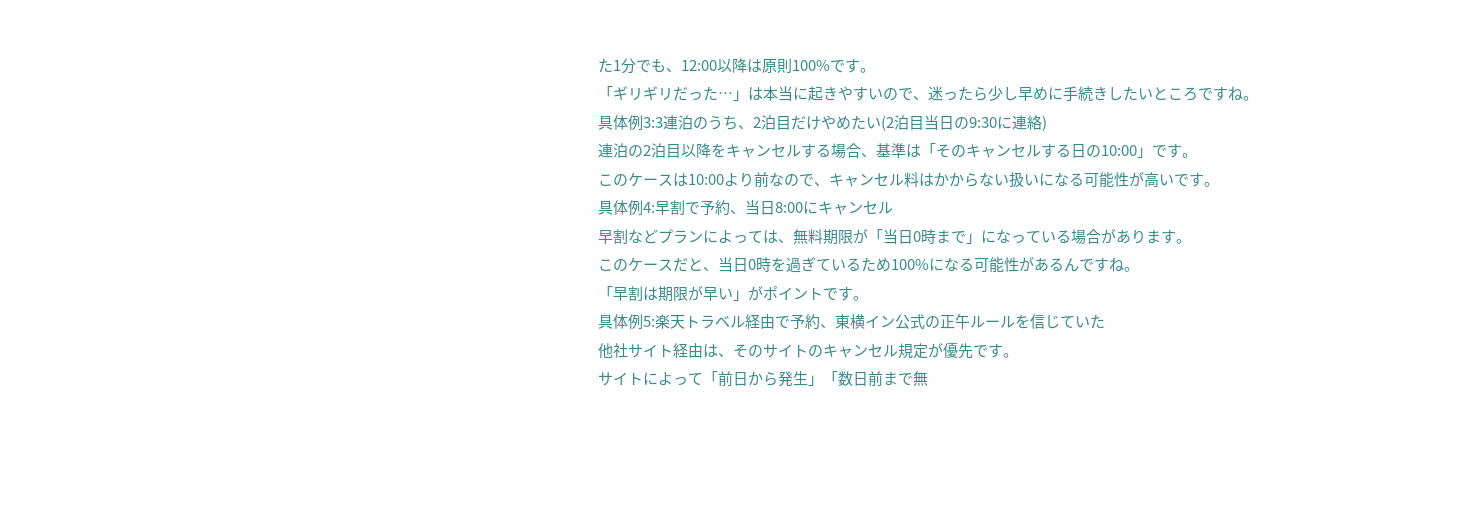た1分でも、12:00以降は原則100%です。
「ギリギリだった…」は本当に起きやすいので、迷ったら少し早めに手続きしたいところですね。
具体例3:3連泊のうち、2泊目だけやめたい(2泊目当日の9:30に連絡)
連泊の2泊目以降をキャンセルする場合、基準は「そのキャンセルする日の10:00」です。
このケースは10:00より前なので、キャンセル料はかからない扱いになる可能性が高いです。
具体例4:早割で予約、当日8:00にキャンセル
早割などプランによっては、無料期限が「当日0時まで」になっている場合があります。
このケースだと、当日0時を過ぎているため100%になる可能性があるんですね。
「早割は期限が早い」がポイントです。
具体例5:楽天トラベル経由で予約、東横イン公式の正午ルールを信じていた
他社サイト経由は、そのサイトのキャンセル規定が優先です。
サイトによって「前日から発生」「数日前まで無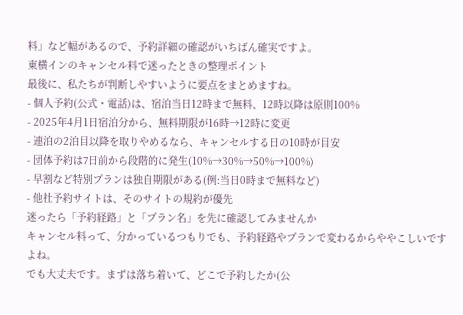料」など幅があるので、予約詳細の確認がいちばん確実ですよ。
東横インのキャンセル料で迷ったときの整理ポイント
最後に、私たちが判断しやすいように要点をまとめますね。
- 個人予約(公式・電話)は、宿泊当日12時まで無料、12時以降は原則100%
- 2025年4月1日宿泊分から、無料期限が16時→12時に変更
- 連泊の2泊目以降を取りやめるなら、キャンセルする日の10時が目安
- 団体予約は7日前から段階的に発生(10%→30%→50%→100%)
- 早割など特別プランは独自期限がある(例:当日0時まで無料など)
- 他社予約サイトは、そのサイトの規約が優先
迷ったら「予約経路」と「プラン名」を先に確認してみませんか
キャンセル料って、分かっているつもりでも、予約経路やプランで変わるからややこしいですよね。
でも大丈夫です。まずは落ち着いて、どこで予約したか(公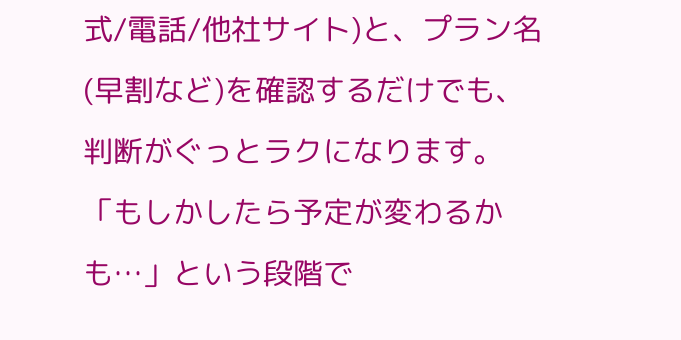式/電話/他社サイト)と、プラン名(早割など)を確認するだけでも、判断がぐっとラクになります。
「もしかしたら予定が変わるかも…」という段階で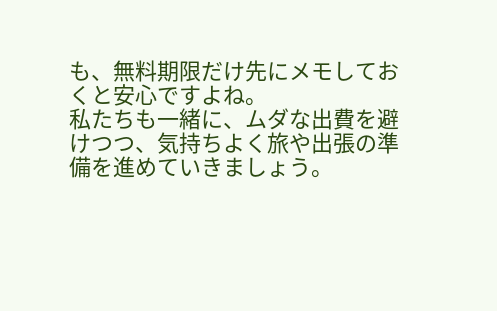も、無料期限だけ先にメモしておくと安心ですよね。
私たちも一緒に、ムダな出費を避けつつ、気持ちよく旅や出張の準備を進めていきましょう。